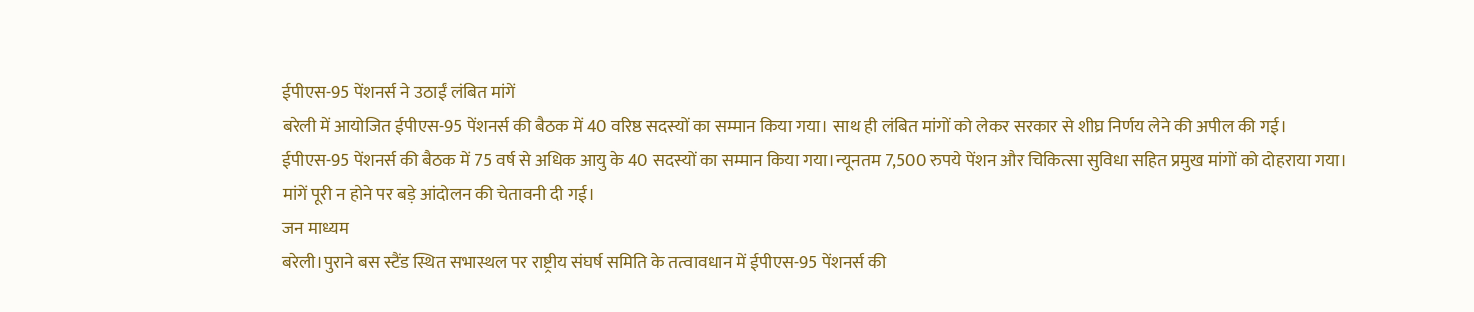ईपीएस-95 पेंशनर्स ने उठाईं लंबित मांगें
बरेली में आयोजित ईपीएस-95 पेंशनर्स की बैठक में 40 वरिष्ठ सदस्यों का सम्मान किया गया। साथ ही लंबित मांगों को लेकर सरकार से शीघ्र निर्णय लेने की अपील की गई।
ईपीएस-95 पेंशनर्स की बैठक में 75 वर्ष से अधिक आयु के 40 सदस्यों का सम्मान किया गया।न्यूनतम 7,500 रुपये पेंशन और चिकित्सा सुविधा सहित प्रमुख मांगों को दोहराया गया।
मांगें पूरी न होने पर बड़े आंदोलन की चेतावनी दी गई।
जन माध्यम
बरेली।पुराने बस स्टैंड स्थित सभास्थल पर राष्ट्रीय संघर्ष समिति के तत्वावधान में ईपीएस-95 पेंशनर्स की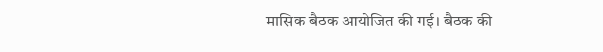मासिक बैठक आयोजित की गई। बैठक की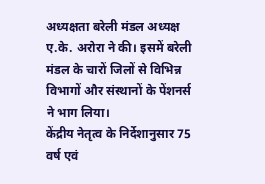अध्यक्षता बरेली मंडल अध्यक्ष ए.के. अरोरा ने की। इसमें बरेली मंडल के चारों जिलों से विभिन्न विभागों और संस्थानों के पेंशनर्स ने भाग लिया।
केंद्रीय नेतृत्व के निर्देशानुसार 75 वर्ष एवं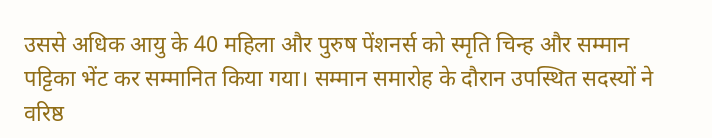उससे अधिक आयु के 40 महिला और पुरुष पेंशनर्स को स्मृति चिन्ह और सम्मान पट्टिका भेंट कर सम्मानित किया गया। सम्मान समारोह के दौरान उपस्थित सदस्यों ने वरिष्ठ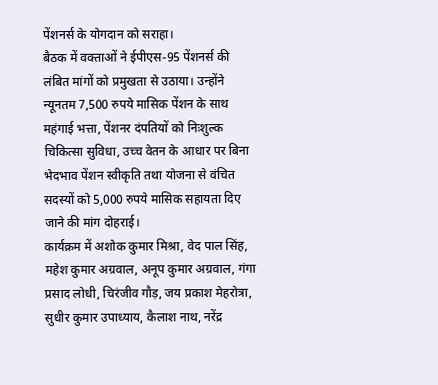पेंशनर्स के योगदान को सराहा।
बैठक में वक्ताओं ने ईपीएस-95 पेंशनर्स की लंबित मांगों को प्रमुखता से उठाया। उन्होंने न्यूनतम 7,500 रुपये मासिक पेंशन के साथ महंगाई भत्ता, पेंशनर दंपतियों को निःशुल्क चिकित्सा सुविधा, उच्च वेतन के आधार पर बिना भेदभाव पेंशन स्वीकृति तथा योजना से वंचित सदस्यों को 5,000 रुपये मासिक सहायता दिए जाने की मांग दोहराई।
कार्यक्रम में अशोक कुमार मिश्रा, वेद पाल सिंह, महेश कुमार अग्रवाल, अनूप कुमार अग्रवाल, गंगा प्रसाद लोधी, चिरंजीव गौड़, जय प्रकाश मेहरोत्रा, सुधीर कुमार उपाध्याय, कैलाश नाथ, नरेंद्र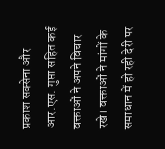प्रकाश सक्सेना और आर.एस. गुप्ता सहित कई वक्ताओं ने अपने विचार रखे। वक्ताओं ने मांगों के समाधान में हो रही देरी पर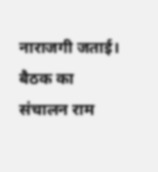नाराजगी जताई।
बैठक का संचालन राम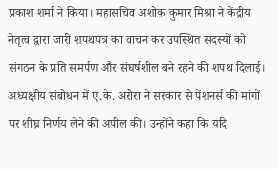प्रकाश शर्मा ने किया। महासचिव अशोक कुमार मिश्रा ने केंद्रीय नेतृत्व द्वारा जारी शपथपत्र का वाचन कर उपस्थित सदस्यों को संगठन के प्रति समर्पण और संघर्षशील बने रहने की शपथ दिलाई।
अध्यक्षीय संबोधन में ए.के. अरोरा ने सरकार से पेंशनर्स की मांगों पर शीघ्र निर्णय लेने की अपील की। उन्होंने कहा कि यदि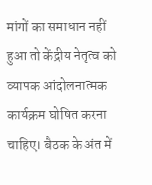मांगों का समाधान नहीं हुआ तो केंद्रीय नेतृत्व को व्यापक आंदोलनात्मक कार्यक्रम घोषित करना चाहिए। बैठक के अंत में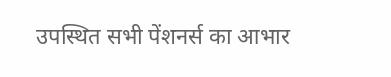उपस्थित सभी पेंशनर्स का आभार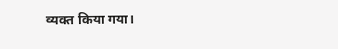व्यक्त किया गया।